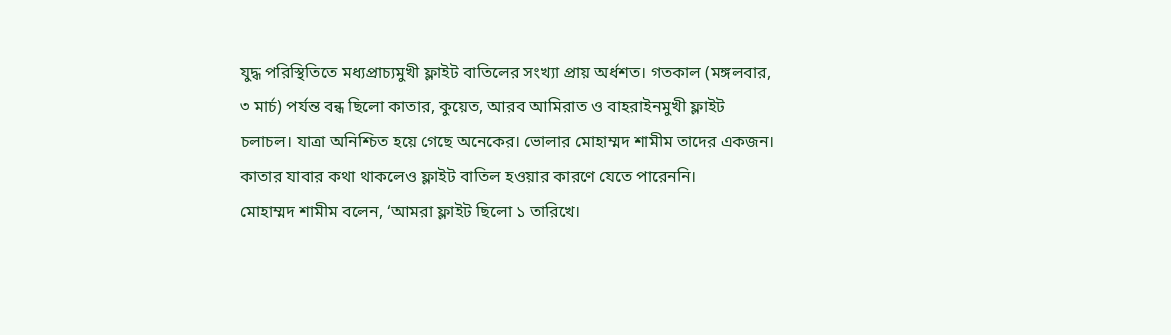যুদ্ধ পরিস্থিতিতে মধ্যপ্রাচ্যমুখী ফ্লাইট বাতিলের সংখ্যা প্রায় অর্ধশত। গতকাল (মঙ্গলবার, ৩ মার্চ) পর্যন্ত বন্ধ ছিলো কাতার, কুয়েত, আরব আমিরাত ও বাহরাইনমুখী ফ্লাইট চলাচল। যাত্রা অনিশ্চিত হয়ে গেছে অনেকের। ভোলার মোহাম্মদ শামীম তাদের একজন। কাতার যাবার কথা থাকলেও ফ্লাইট বাতিল হওয়ার কারণে যেতে পারেননি।
মোহাম্মদ শামীম বলেন, ‘আমরা ফ্লাইট ছিলো ১ তারিখে।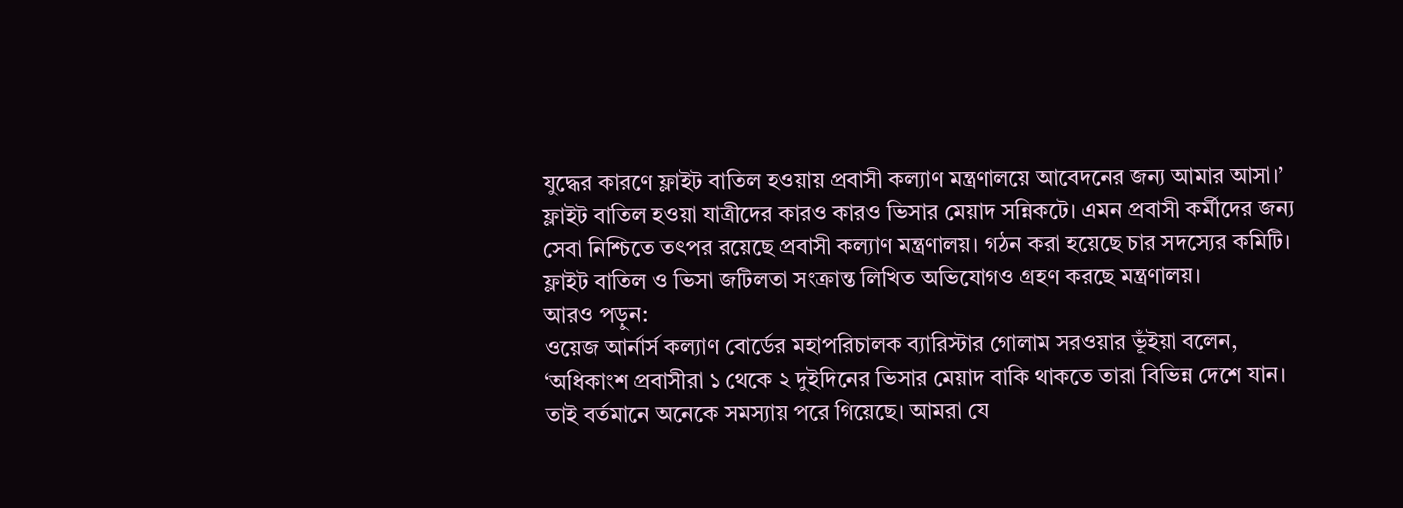যুদ্ধের কারণে ফ্লাইট বাতিল হওয়ায় প্রবাসী কল্যাণ মন্ত্রণালয়ে আবেদনের জন্য আমার আসা।’
ফ্লাইট বাতিল হওয়া যাত্রীদের কারও কারও ভিসার মেয়াদ সন্নিকটে। এমন প্রবাসী কর্মীদের জন্য সেবা নিশ্চিতে তৎপর রয়েছে প্রবাসী কল্যাণ মন্ত্রণালয়। গঠন করা হয়েছে চার সদস্যের কমিটি। ফ্লাইট বাতিল ও ভিসা জটিলতা সংক্রান্ত লিখিত অভিযোগও গ্রহণ করছে মন্ত্রণালয়।
আরও পড়ুন:
ওয়েজ আর্নার্স কল্যাণ বোর্ডের মহাপরিচালক ব্যারিস্টার গোলাম সরওয়ার ভূঁইয়া বলেন, ‘অধিকাংশ প্রবাসীরা ১ থেকে ২ দুইদিনের ভিসার মেয়াদ বাকি থাকতে তারা বিভিন্ন দেশে যান। তাই বর্তমানে অনেকে সমস্যায় পরে গিয়েছে। আমরা যে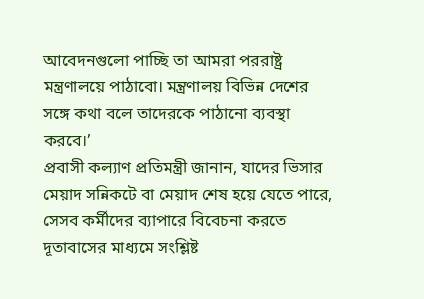আবেদনগুলো পাচ্ছি তা আমরা পররাষ্ট্র মন্ত্রণালয়ে পাঠাবো। মন্ত্রণালয় বিভিন্ন দেশের সঙ্গে কথা বলে তাদেরকে পাঠানো ব্যবস্থা করবে।’
প্রবাসী কল্যাণ প্রতিমন্ত্রী জানান, যাদের ভিসার মেয়াদ সন্নিকটে বা মেয়াদ শেষ হয়ে যেতে পারে, সেসব কর্মীদের ব্যাপারে বিবেচনা করতে দূতাবাসের মাধ্যমে সংশ্লিষ্ট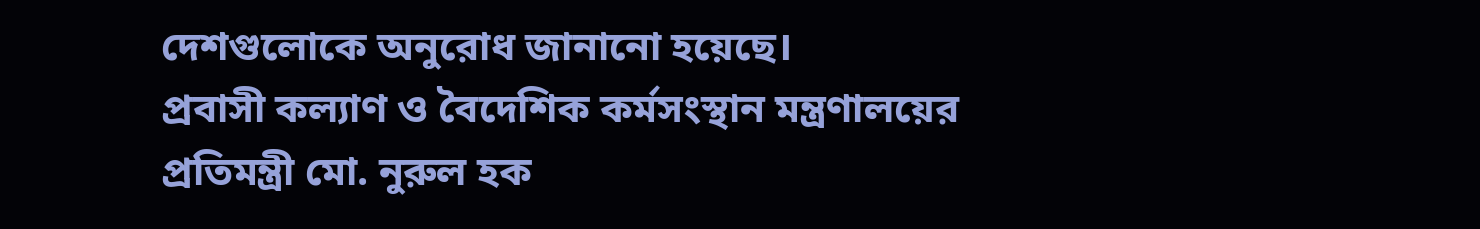দেশগুলোকে অনুরোধ জানানো হয়েছে।
প্রবাসী কল্যাণ ও বৈদেশিক কর্মসংস্থান মন্ত্রণালয়ের প্রতিমন্ত্রী মো. নুরুল হক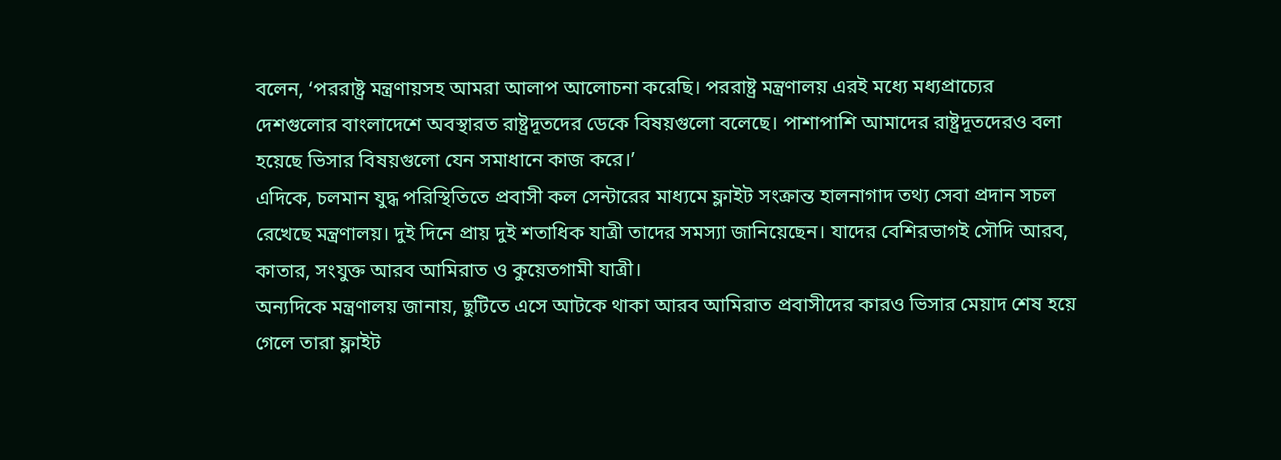বলেন, ‘পররাষ্ট্র মন্ত্রণায়সহ আমরা আলাপ আলোচনা করেছি। পররাষ্ট্র মন্ত্রণালয় এরই মধ্যে মধ্যপ্রাচ্যের দেশগুলোর বাংলাদেশে অবস্থারত রাষ্ট্রদূতদের ডেকে বিষয়গুলো বলেছে। পাশাপাশি আমাদের রাষ্ট্রদূতদেরও বলা হয়েছে ভিসার বিষয়গুলো যেন সমাধানে কাজ করে।’
এদিকে, চলমান যুদ্ধ পরিস্থিতিতে প্রবাসী কল সেন্টারের মাধ্যমে ফ্লাইট সংক্রান্ত হালনাগাদ তথ্য সেবা প্রদান সচল রেখেছে মন্ত্রণালয়। দুই দিনে প্রায় দুই শতাধিক যাত্রী তাদের সমস্যা জানিয়েছেন। যাদের বেশিরভাগই সৌদি আরব, কাতার, সংযুক্ত আরব আমিরাত ও কুয়েতগামী যাত্রী।
অন্যদিকে মন্ত্রণালয় জানায়, ছুটিতে এসে আটকে থাকা আরব আমিরাত প্রবাসীদের কারও ভিসার মেয়াদ শেষ হয়ে গেলে তারা ফ্লাইট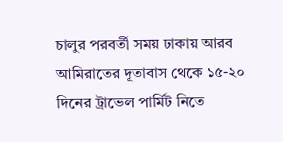চালুর পরবর্তী সময় ঢাকায় আরব আমিরাতের দূতাবাস থেকে ১৫-২০ দিনের ট্রাভেল পার্মিট নিতে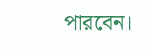পারবেন।